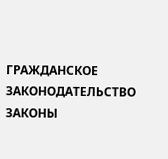ГРАЖДАНСКОЕ ЗАКОНОДАТЕЛЬСТВО
ЗАКОНЫ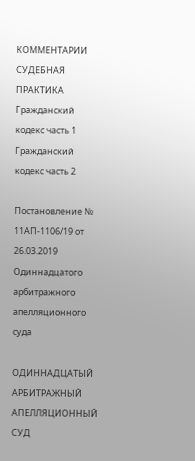КОММЕНТАРИИ СУДЕБНАЯ ПРАКТИКА
Гражданский кодекс часть 1
Гражданский кодекс часть 2

Постановление № 11АП-1106/19 от 26.03.2019 Одиннадцатого арбитражного апелляционного суда

ОДИННАДЦАТЫЙ АРБИТРАЖНЫЙ АПЕЛЛЯЦИОННЫЙ СУД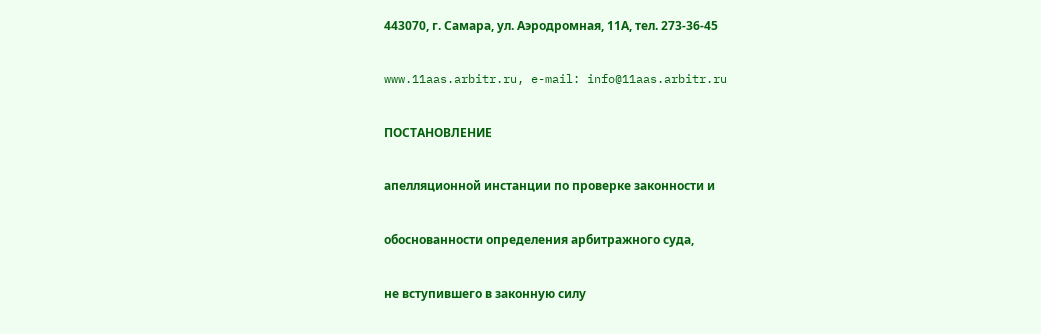443070, г. Самара, ул. Аэродромная, 11А, тел. 273-36-45

www.11aas.arbitr.ru, e-mail: info@11aas.arbitr.ru

ПОСТАНОВЛЕНИЕ

апелляционной инстанции по проверке законности и

обоснованности определения арбитражного суда,

не вступившего в законную силу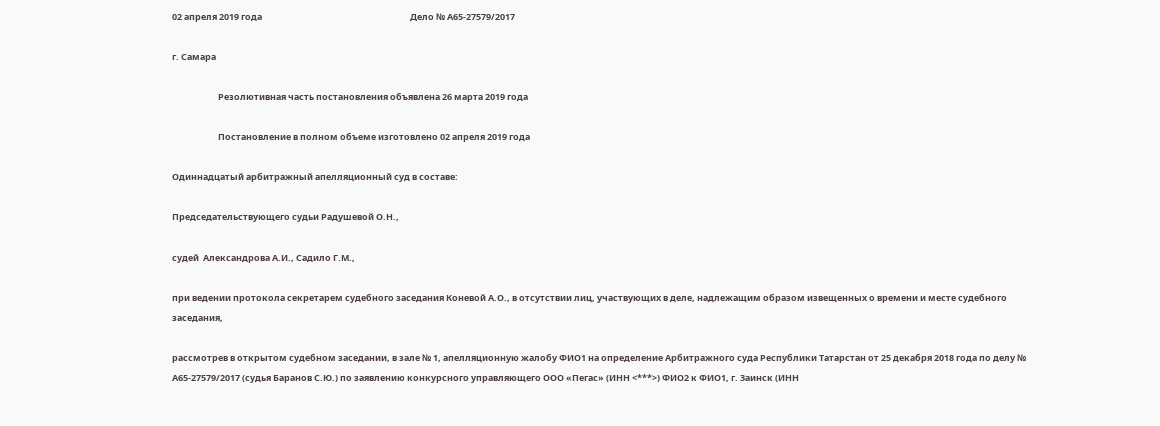02 апреля 2019 года                                                                          Дело № А65-27579/2017

г. Самара

                       Резолютивная часть постановления объявлена 26 марта 2019 года

                       Постановление в полном объеме изготовлено 02 апреля 2019 года

Одиннадцатый арбитражный апелляционный суд в составе:

Председательствующего судьи Радушевой О.Н.,

судей  Александрова А.И., Садило Г.М.,

при ведении протокола секретарем судебного заседания Коневой А.О., в отсутствии лиц, участвующих в деле, надлежащим образом извещенных о времени и месте судебного заседания,

рассмотрев в открытом судебном заседании, в зале № 1, апелляционную жалобу ФИО1 на определение Арбитражного суда Республики Татарстан от 25 декабря 2018 года по делу № А65-27579/2017 (судья Баранов С.Ю.) по заявлению конкурсного управляющего ООО «Пегас» (ИНН <***>) ФИО2 к ФИО1, г. Заинск (ИНН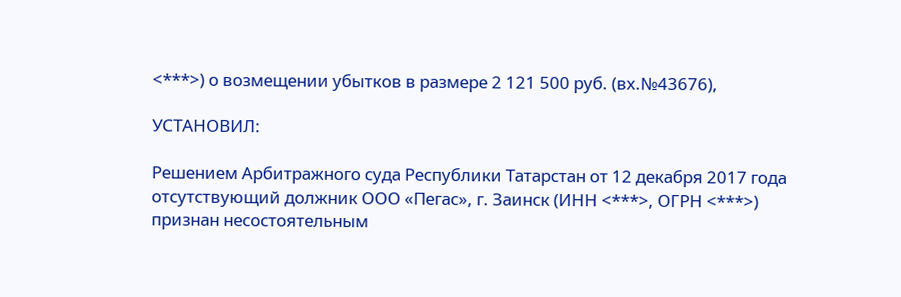<***>) о возмещении убытков в размере 2 121 500 руб. (вх.№43676),

УСТАНОВИЛ:

Решением Арбитражного суда Республики Татарстан от 12 декабря 2017 года отсутствующий должник ООО «Пегас», г. Заинск (ИНН <***>, ОГРН <***>) признан несостоятельным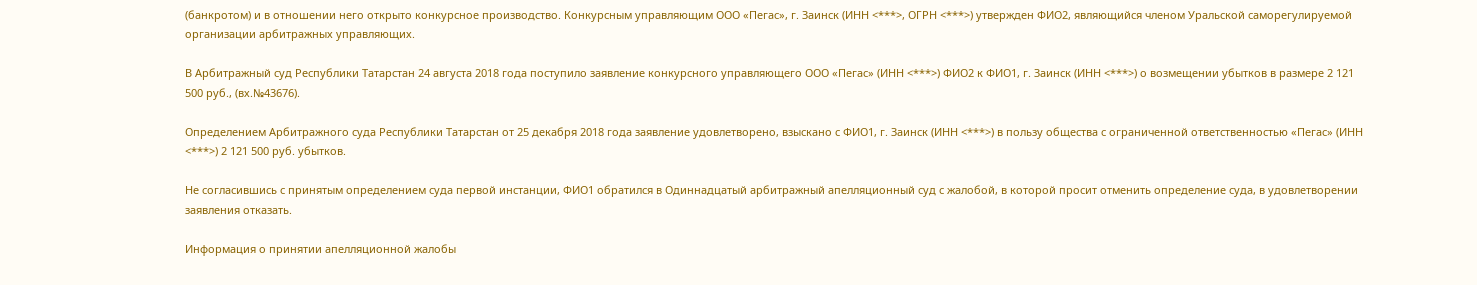(банкротом) и в отношении него открыто конкурсное производство. Конкурсным управляющим ООО «Пегас», г. Заинск (ИНН <***>, ОГРН <***>) утвержден ФИО2, являющийся членом Уральской саморегулируемой организации арбитражных управляющих.

В Арбитражный суд Республики Татарстан 24 августа 2018 года поступило заявление конкурсного управляющего ООО «Пегас» (ИНН <***>) ФИО2 к ФИО1, г. Заинск (ИНН <***>) о возмещении убытков в размере 2 121 500 руб., (вх.№43676).

Определением Арбитражного суда Республики Татарстан от 25 декабря 2018 года заявление удовлетворено, взыскано с ФИО1, г. Заинск (ИНН <***>) в пользу общества с ограниченной ответственностью «Пегас» (ИНН <***>) 2 121 500 руб. убытков.

Не согласившись с принятым определением суда первой инстанции, ФИО1 обратился в Одиннадцатый арбитражный апелляционный суд с жалобой, в которой просит отменить определение суда, в удовлетворении заявления отказать.

Информация о принятии апелляционной жалобы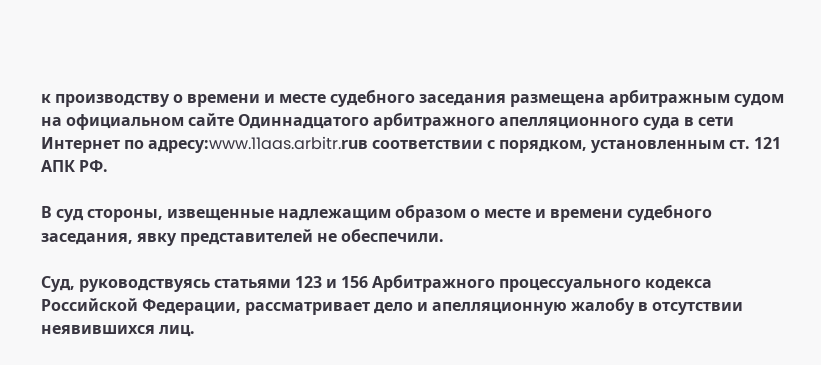к производству о времени и месте судебного заседания размещена арбитражным судом на официальном сайте Одиннадцатого арбитражного апелляционного суда в сети Интернет по адресу:www.11aas.arbitr.ruв соответствии с порядком, установленным ст. 121 АПК РФ.

В суд стороны, извещенные надлежащим образом о месте и времени судебного заседания, явку представителей не обеспечили.

Суд, руководствуясь статьями 123 и 156 Арбитражного процессуального кодекса Российской Федерации, рассматривает дело и апелляционную жалобу в отсутствии неявившихся лиц.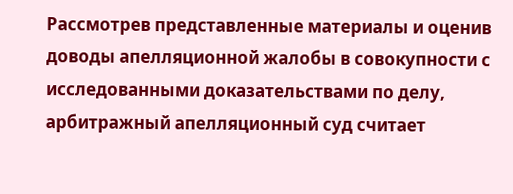Рассмотрев представленные материалы и оценив доводы апелляционной жалобы в совокупности с исследованными доказательствами по делу, арбитражный апелляционный суд считает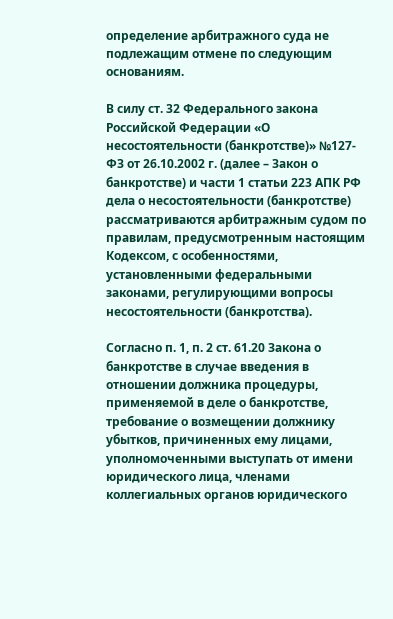определение арбитражного суда не подлежащим отмене по следующим основаниям.

В силу ст. 32 Федерального закона Российской Федерации «О несостоятельности (банкротстве)» №127-ФЗ от 26.10.2002 г. (далее – Закон о банкротстве) и части 1 статьи 223 АПК РФ дела о несостоятельности (банкротстве) рассматриваются арбитражным судом по правилам, предусмотренным настоящим Кодексом, с особенностями, установленными федеральными законами, регулирующими вопросы несостоятельности (банкротства).

Согласно п. 1, п. 2 ст. 61.20 Закона о банкротстве в случае введения в отношении должника процедуры, применяемой в деле о банкротстве, требование о возмещении должнику убытков, причиненных ему лицами, уполномоченными выступать от имени юридического лица, членами коллегиальных органов юридического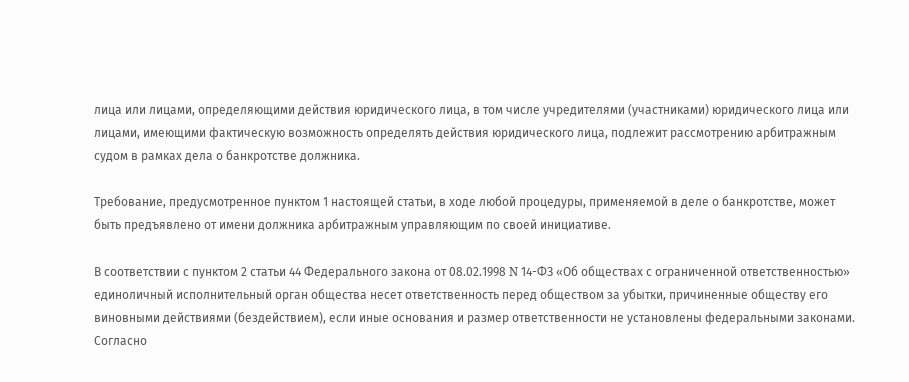лица или лицами, определяющими действия юридического лица, в том числе учредителями (участниками) юридического лица или лицами, имеющими фактическую возможность определять действия юридического лица, подлежит рассмотрению арбитражным судом в рамках дела о банкротстве должника.

Требование, предусмотренное пунктом 1 настоящей статьи, в ходе любой процедуры, применяемой в деле о банкротстве, может быть предъявлено от имени должника арбитражным управляющим по своей инициативе.

В соответствии с пунктом 2 статьи 44 Федерального закона от 08.02.1998 N 14-ФЗ «Об обществах с ограниченной ответственностью» единоличный исполнительный орган общества несет ответственность перед обществом за убытки, причиненные обществу его виновными действиями (бездействием), если иные основания и размер ответственности не установлены федеральными законами. Согласно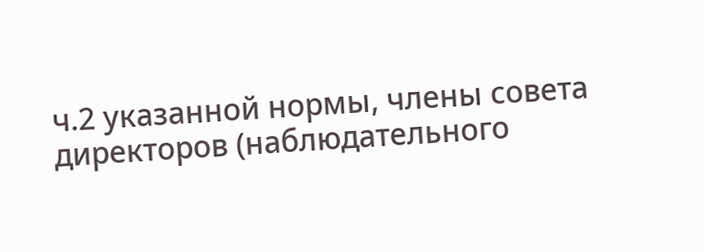ч.2 указанной нормы, члены совета директоров (наблюдательного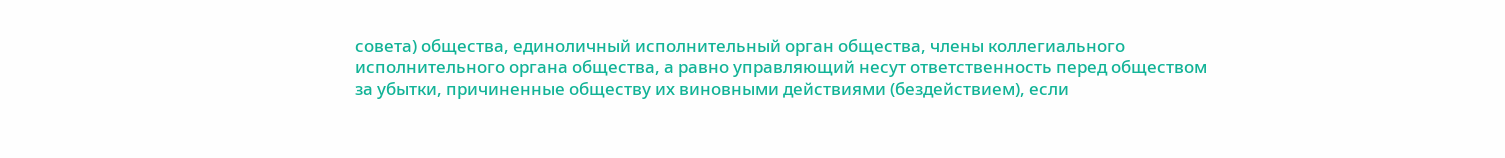совета) общества, единоличный исполнительный орган общества, члены коллегиального исполнительного органа общества, а равно управляющий несут ответственность перед обществом за убытки, причиненные обществу их виновными действиями (бездействием), если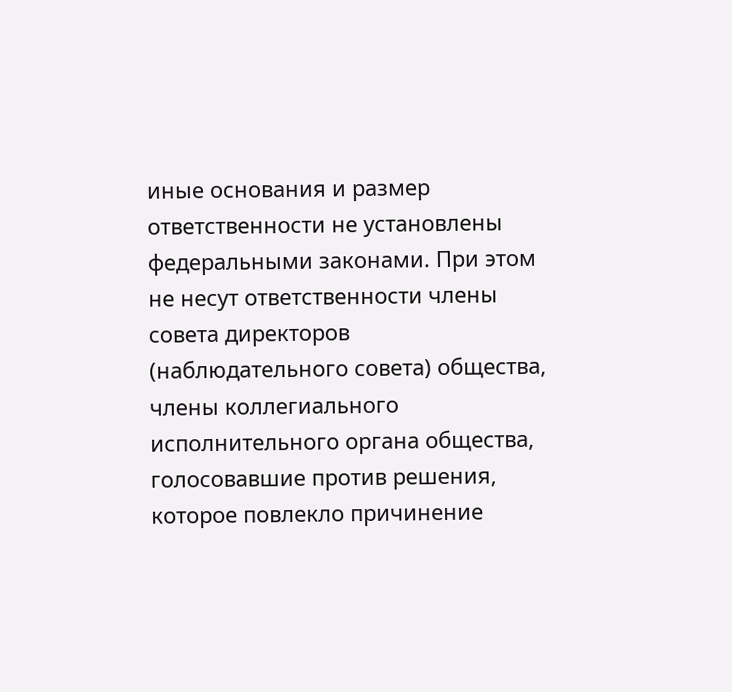иные основания и размер ответственности не установлены федеральными законами. При этом не несут ответственности члены совета директоров (наблюдательного совета) общества, члены коллегиального исполнительного органа общества, голосовавшие против решения, которое повлекло причинение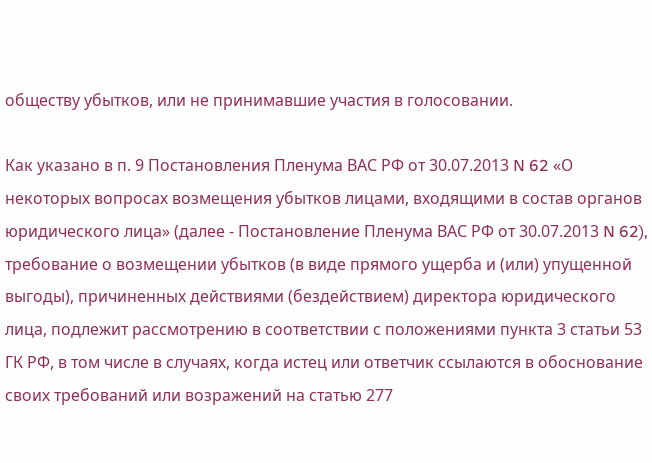обществу убытков, или не принимавшие участия в голосовании.

Как указано в п. 9 Постановления Пленума ВАС РФ от 30.07.2013 N 62 «О некоторых вопросах возмещения убытков лицами, входящими в состав органов юридического лица» (далее - Постановление Пленума ВАС РФ от 30.07.2013 N 62), требование о возмещении убытков (в виде прямого ущерба и (или) упущенной выгоды), причиненных действиями (бездействием) директора юридического лица, подлежит рассмотрению в соответствии с положениями пункта 3 статьи 53 ГК РФ, в том числе в случаях, когда истец или ответчик ссылаются в обоснование своих требований или возражений на статью 277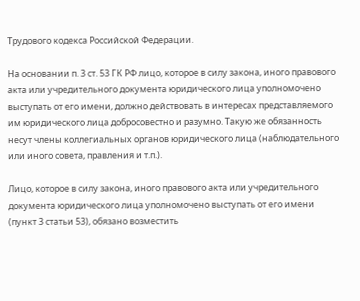Трудового кодекса Российской Федерации.

На основании п. 3 ст. 53 ГК РФ лицо, которое в силу закона, иного правового акта или учредительного документа юридического лица уполномочено выступать от его имени, должно действовать в интересах представляемого им юридического лица добросовестно и разумно. Такую же обязанность несут члены коллегиальных органов юридического лица (наблюдательного или иного совета, правления и т.п.).

Лицо, которое в силу закона, иного правового акта или учредительного документа юридического лица уполномочено выступать от его имени (пункт 3 статьи 53), обязано возместить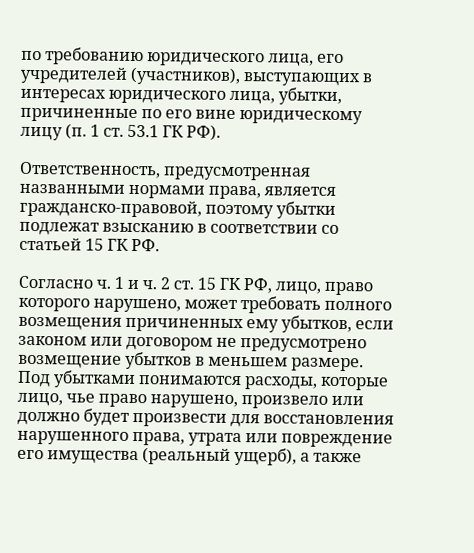по требованию юридического лица, его учредителей (участников), выступающих в интересах юридического лица, убытки, причиненные по его вине юридическому лицу (п. 1 ст. 53.1 ГК РФ).

Ответственность, предусмотренная названными нормами права, является гражданско-правовой, поэтому убытки подлежат взысканию в соответствии со статьей 15 ГК РФ.

Согласно ч. 1 и ч. 2 ст. 15 ГК РФ, лицо, право которого нарушено, может требовать полного возмещения причиненных ему убытков, если законом или договором не предусмотрено возмещение убытков в меньшем размере. Под убытками понимаются расходы, которые лицо, чье право нарушено, произвело или должно будет произвести для восстановления нарушенного права, утрата или повреждение его имущества (реальный ущерб), а также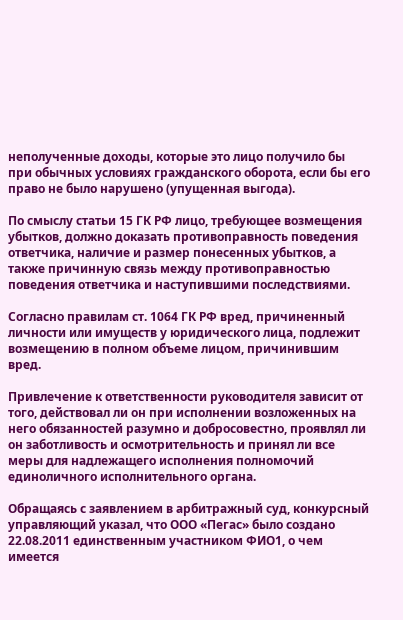неполученные доходы, которые это лицо получило бы при обычных условиях гражданского оборота, если бы его право не было нарушено (упущенная выгода).

По смыслу статьи 15 ГК РФ лицо, требующее возмещения убытков, должно доказать противоправность поведения ответчика, наличие и размер понесенных убытков, а также причинную связь между противоправностью поведения ответчика и наступившими последствиями.

Согласно правилам ст. 1064 ГК РФ вред, причиненный личности или имуществ у юридического лица, подлежит возмещению в полном объеме лицом, причинившим вред.

Привлечение к ответственности руководителя зависит от того, действовал ли он при исполнении возложенных на него обязанностей разумно и добросовестно, проявлял ли он заботливость и осмотрительность и принял ли все меры для надлежащего исполнения полномочий единоличного исполнительного органа.

Обращаясь с заявлением в арбитражный суд, конкурсный управляющий указал, что ООО «Пегас» было создано 22.08.2011 единственным участником ФИО1, о чем имеется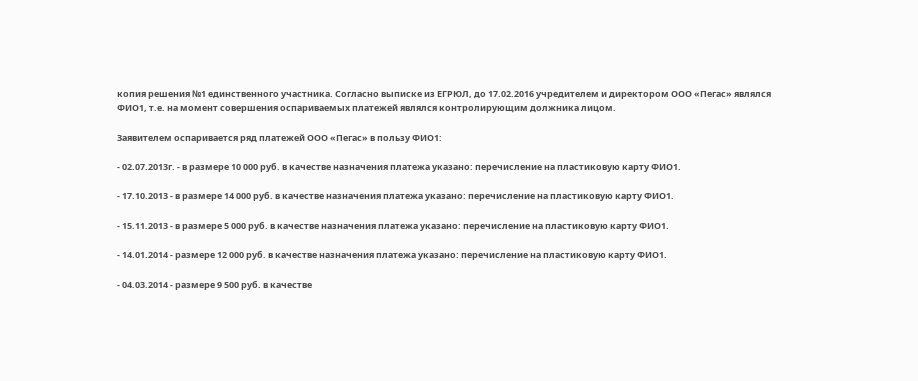копия решения №1 единственного участника. Согласно выписке из ЕГРЮЛ, до 17.02.2016 учредителем и директором ООО «Пегас» являлся ФИО1, т.е. на момент совершения оспариваемых платежей являлся контролирующим должника лицом.

Заявителем оспаривается ряд платежей ООО «Пегас» в пользу ФИО1:

- 02.07.2013г. - в размере 10 000 руб. в качестве назначения платежа указано: перечисление на пластиковую карту ФИО1.

- 17.10.2013 - в размере 14 000 руб. в качестве назначения платежа указано: перечисление на пластиковую карту ФИО1.

- 15.11.2013 - в размере 5 000 руб. в качестве назначения платежа указано: перечисление на пластиковую карту ФИО1.

- 14.01.2014 - размере 12 000 руб. в качестве назначения платежа указано: перечисление на пластиковую карту ФИО1.

- 04.03.2014 - размере 9 500 руб. в качестве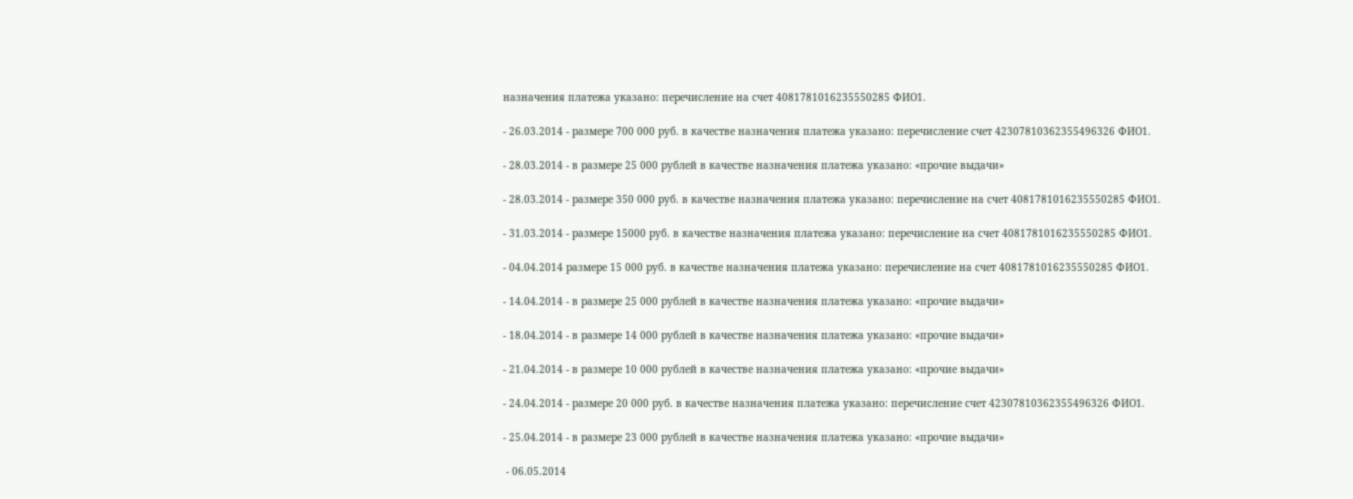назначения платежа указано: перечисление на счет 4081781016235550285 ФИО1.

- 26.03.2014 - размере 700 000 руб. в качестве назначения платежа указано: перечисление счет 42307810362355496326 ФИО1.

- 28.03.2014 - в размере 25 000 рублей в качестве назначения платежа указано: «прочие выдачи»

- 28.03.2014 - размере 350 000 руб. в качестве назначения платежа указано: перечисление на счет 4081781016235550285 ФИО1.

- 31.03.2014 - размере 15000 руб. в качестве назначения платежа указано: перечисление на счет 4081781016235550285 ФИО1.

- 04.04.2014 размере 15 000 руб. в качестве назначения платежа указано: перечисление на счет 4081781016235550285 ФИО1.

- 14.04.2014 - в размере 25 000 рублей в качестве назначения платежа указано: «прочие выдачи»

- 18.04.2014 - в размере 14 000 рублей в качестве назначения платежа указано: «прочие выдачи»

- 21.04.2014 - в размере 10 000 рублей в качестве назначения платежа указано: «прочие выдачи»

- 24.04.2014 - размере 20 000 руб. в качестве назначения платежа указано: перечисление счет 42307810362355496326 ФИО1.

- 25.04.2014 - в размере 23 000 рублей в качестве назначения платежа указано: «прочие выдачи»

 - 06.05.2014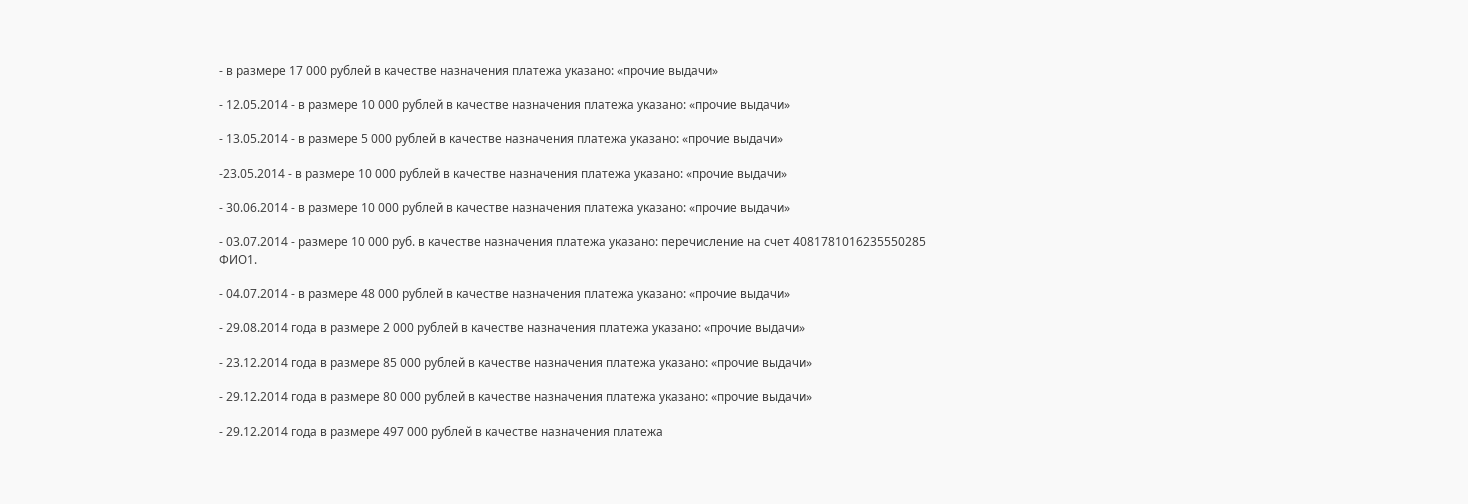- в размере 17 000 рублей в качестве назначения платежа указано: «прочие выдачи»

- 12.05.2014 - в размере 10 000 рублей в качестве назначения платежа указано: «прочие выдачи»

- 13.05.2014 - в размере 5 000 рублей в качестве назначения платежа указано: «прочие выдачи»

-23.05.2014 - в размере 10 000 рублей в качестве назначения платежа указано: «прочие выдачи»

- 30.06.2014 - в размере 10 000 рублей в качестве назначения платежа указано: «прочие выдачи»

- 03.07.2014 - размере 10 000 руб. в качестве назначения платежа указано: перечисление на счет 4081781016235550285 ФИО1.

- 04.07.2014 - в размере 48 000 рублей в качестве назначения платежа указано: «прочие выдачи»

- 29.08.2014 года в размере 2 000 рублей в качестве назначения платежа указано: «прочие выдачи»

- 23.12.2014 года в размере 85 000 рублей в качестве назначения платежа указано: «прочие выдачи»

- 29.12.2014 года в размере 80 000 рублей в качестве назначения платежа указано: «прочие выдачи»

- 29.12.2014 года в размере 497 000 рублей в качестве назначения платежа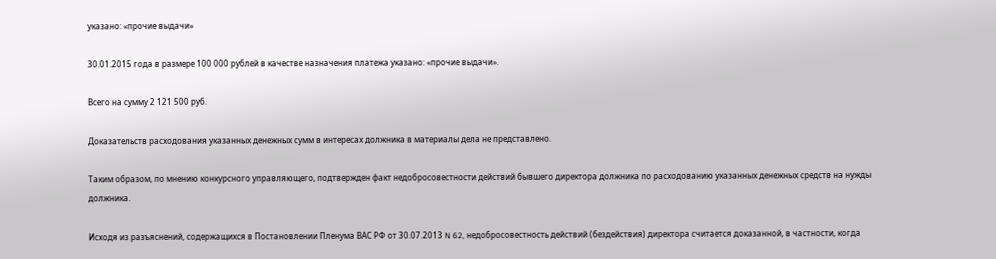указано: «прочие выдачи»

30.01.2015 года в размере 100 000 рублей в качестве назначения платежа указано: «прочие выдачи».

Всего на сумму 2 121 500 руб.

Доказательств расходования указанных денежных сумм в интересах должника в материалы дела не представлено.

Таким образом, по мнению конкурсного управляющего, подтвержден факт недобросовестности действий бывшего директора должника по расходованию указанных денежных средств на нужды должника.

Исходя из разъяснений, содержащихся в Постановлении Пленума ВАС РФ от 30.07.2013 N 62, недобросовестность действий (бездействия) директора считается доказанной, в частности, когда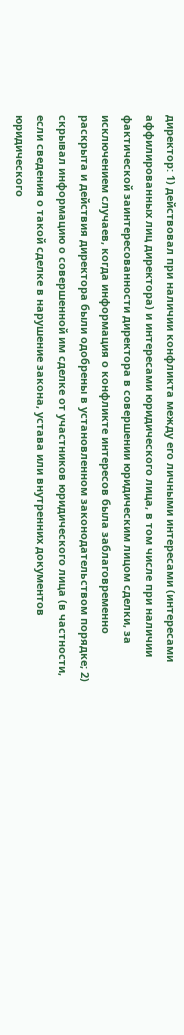директор: 1) действовал при наличии конфликта между его личными интересами (интересами аффилированных лиц директора) и интересами юридического лица, в том числе при наличии фактической заинтересованности директора в совершении юридическим лицом сделки, за исключением случаев, когда информация о конфликте интересов была заблаговременно раскрыта и действия директора были одобрены в установленном законодательством порядке; 2) скрывал информацию о совершенной им сделке от участников юридического лица (в частности, если сведения о такой сделке в нарушение закона, устава или внутренних документов юридического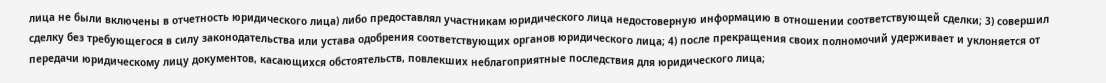лица не были включены в отчетность юридического лица) либо предоставлял участникам юридического лица недостоверную информацию в отношении соответствующей сделки; 3) совершил сделку без требующегося в силу законодательства или устава одобрения соответствующих органов юридического лица; 4) после прекращения своих полномочий удерживает и уклоняется от передачи юридическому лицу документов, касающихся обстоятельств, повлекших неблагоприятные последствия для юридического лица;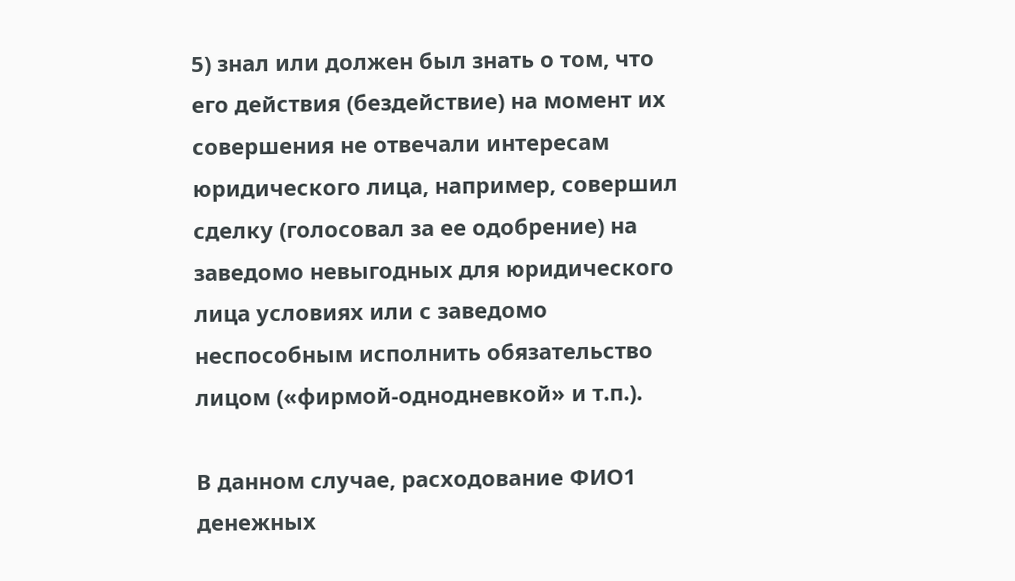5) знал или должен был знать о том, что его действия (бездействие) на момент их совершения не отвечали интересам юридического лица, например, совершил сделку (голосовал за ее одобрение) на заведомо невыгодных для юридического лица условиях или с заведомо неспособным исполнить обязательство лицом («фирмой-однодневкой» и т.п.).

В данном случае, расходование ФИО1 денежных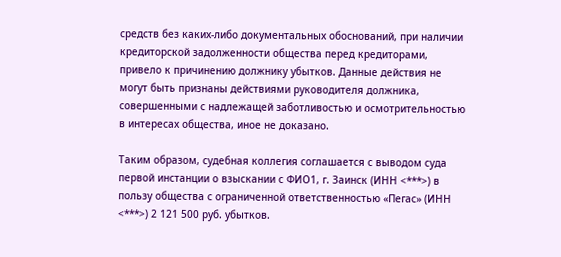средств без каких-либо документальных обоснований, при наличии кредиторской задолженности общества перед кредиторами, привело к причинению должнику убытков. Данные действия не могут быть признаны действиями руководителя должника, совершенными с надлежащей заботливостью и осмотрительностью в интересах общества, иное не доказано.

Таким образом, судебная коллегия соглашается с выводом суда первой инстанции о взыскании с ФИО1, г. Заинск (ИНН <***>) в пользу общества с ограниченной ответственностью «Пегас» (ИНН <***>) 2 121 500 руб. убытков.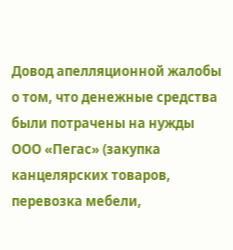Довод апелляционной жалобы о том, что денежные средства были потрачены на нужды ООО «Пегас» (закупка канцелярских товаров, перевозка мебели,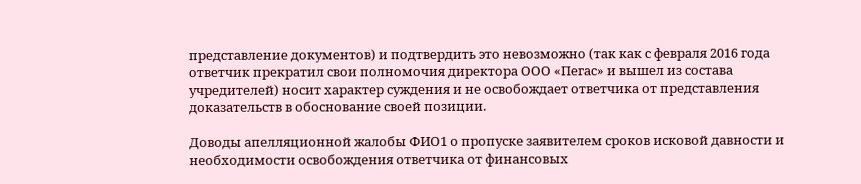представление документов) и подтвердить это невозможно (так как с февраля 2016 года ответчик прекратил свои полномочия директора ООО «Пегас» и вышел из состава учредителей) носит характер суждения и не освобождает ответчика от представления доказательств в обоснование своей позиции.

Доводы апелляционной жалобы ФИО1 о пропуске заявителем сроков исковой давности и необходимости освобождения ответчика от финансовых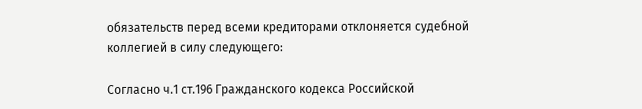обязательств перед всеми кредиторами отклоняется судебной коллегией в силу следующего:

Согласно ч.1 ст.196 Гражданского кодекса Российской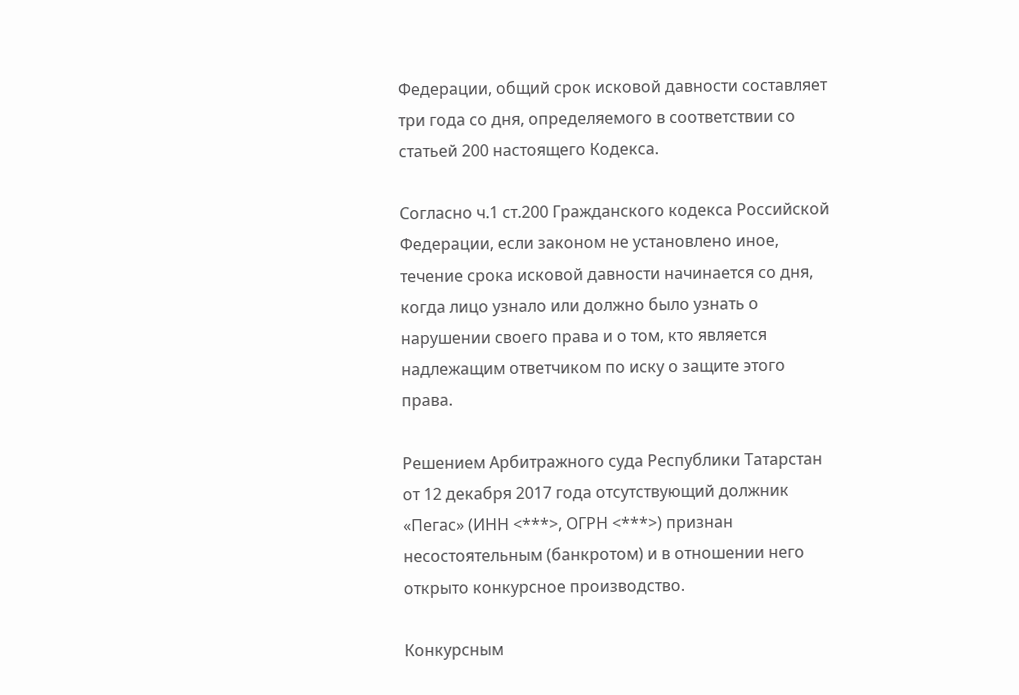Федерации, общий срок исковой давности составляет три года со дня, определяемого в соответствии со статьей 200 настоящего Кодекса.

Согласно ч.1 ст.200 Гражданского кодекса Российской Федерации, если законом не установлено иное, течение срока исковой давности начинается со дня, когда лицо узнало или должно было узнать о нарушении своего права и о том, кто является надлежащим ответчиком по иску о защите этого права.

Решением Арбитражного суда Республики Татарстан от 12 декабря 2017 года отсутствующий должник «Пегас» (ИНН <***>, ОГРН <***>) признан несостоятельным (банкротом) и в отношении него открыто конкурсное производство.

Конкурсным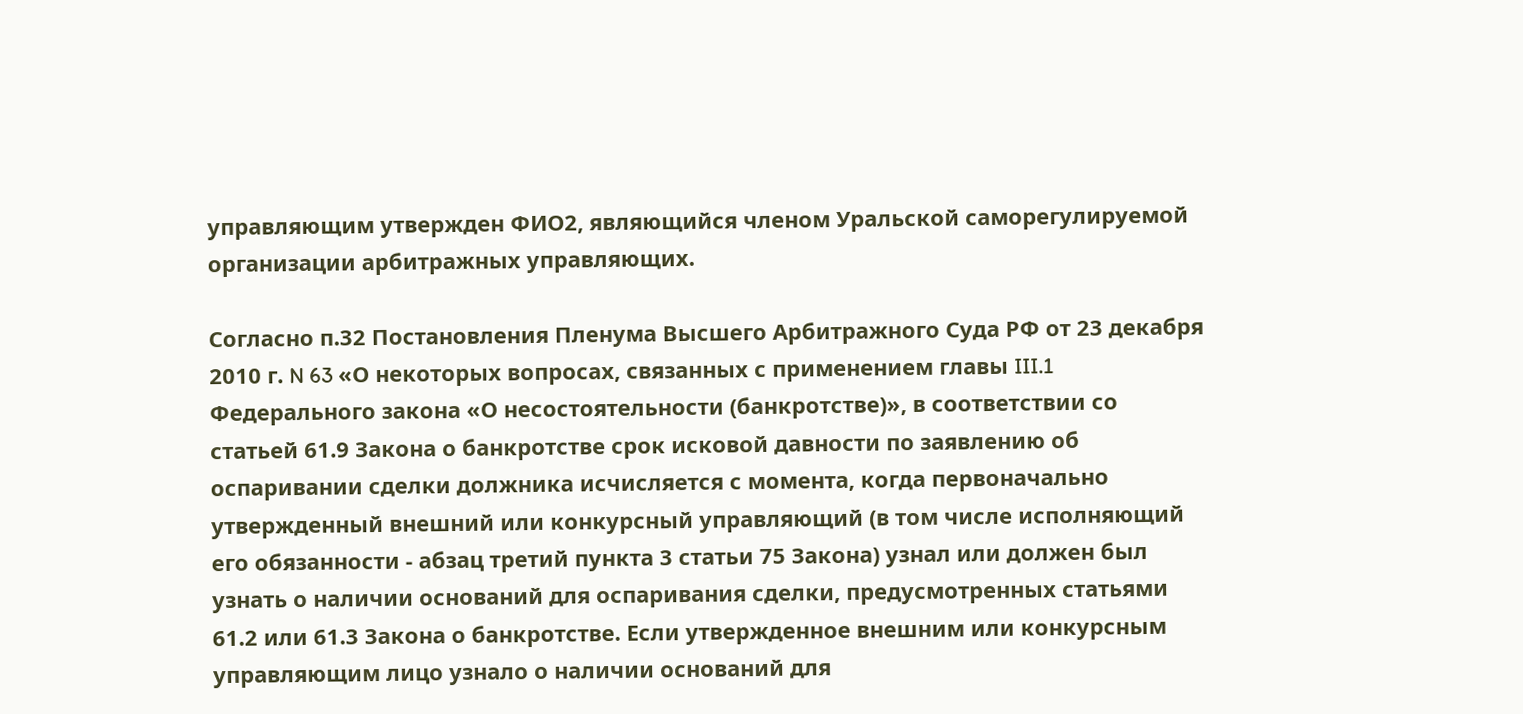управляющим утвержден ФИО2, являющийся членом Уральской саморегулируемой организации арбитражных управляющих.

Согласно п.32 Постановления Пленума Высшего Арбитражного Суда РФ от 23 декабря 2010 г. N 63 «О некоторых вопросах, связанных с применением главы III.1 Федерального закона «О несостоятельности (банкротстве)», в соответствии со статьей 61.9 Закона о банкротстве срок исковой давности по заявлению об оспаривании сделки должника исчисляется с момента, когда первоначально утвержденный внешний или конкурсный управляющий (в том числе исполняющий его обязанности - абзац третий пункта 3 статьи 75 Закона) узнал или должен был узнать о наличии оснований для оспаривания сделки, предусмотренных статьями 61.2 или 61.3 Закона о банкротстве. Если утвержденное внешним или конкурсным управляющим лицо узнало о наличии оснований для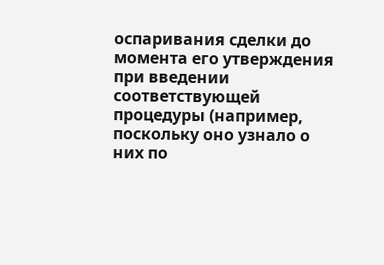оспаривания сделки до момента его утверждения при введении соответствующей процедуры (например, поскольку оно узнало о них по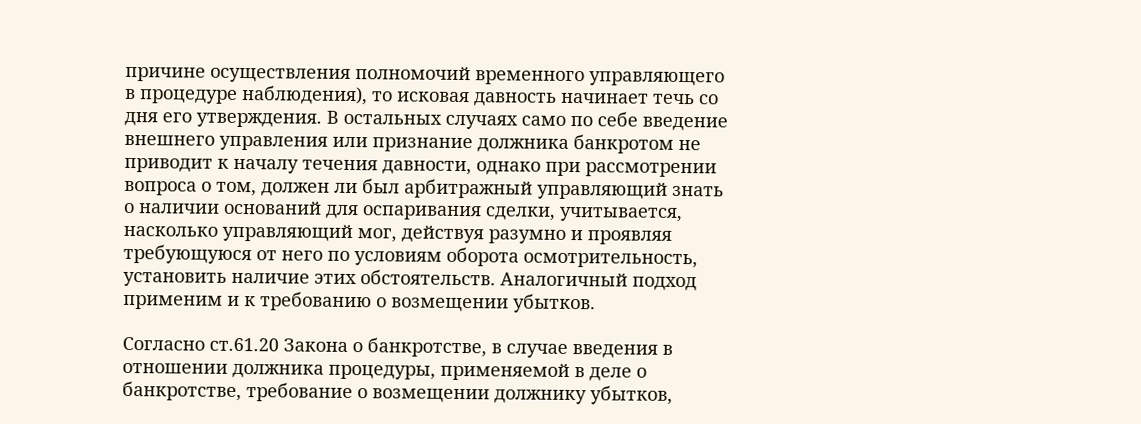причине осуществления полномочий временного управляющего в процедуре наблюдения), то исковая давность начинает течь со дня его утверждения. В остальных случаях само по себе введение внешнего управления или признание должника банкротом не приводит к началу течения давности, однако при рассмотрении вопроса о том, должен ли был арбитражный управляющий знать о наличии оснований для оспаривания сделки, учитывается, насколько управляющий мог, действуя разумно и проявляя требующуюся от него по условиям оборота осмотрительность, установить наличие этих обстоятельств. Аналогичный подход применим и к требованию о возмещении убытков.

Согласно ст.61.20 Закона о банкротстве, в случае введения в отношении должника процедуры, применяемой в деле о банкротстве, требование о возмещении должнику убытков,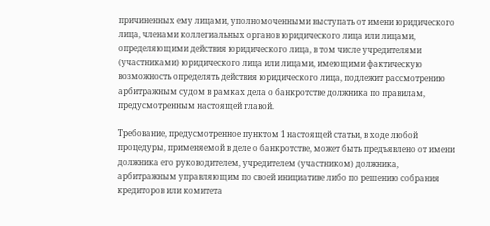причиненных ему лицами, уполномоченными выступать от имени юридического лица, членами коллегиальных органов юридического лица или лицами, определяющими действия юридического лица, в том числе учредителями (участниками) юридического лица или лицами, имеющими фактическую возможность определять действия юридического лица, подлежит рассмотрению арбитражным судом в рамках дела о банкротстве должника по правилам, предусмотренным настоящей главой.

Требование, предусмотренное пунктом 1 настоящей статьи, в ходе любой процедуры, применяемой в деле о банкротстве, может быть предъявлено от имени должника его руководителем, учредителем (участником) должника, арбитражным управляющим по своей инициативе либо по решению собрания кредиторов или комитета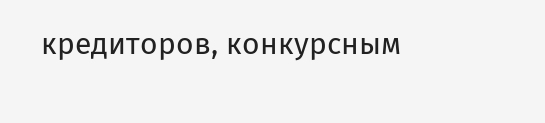кредиторов, конкурсным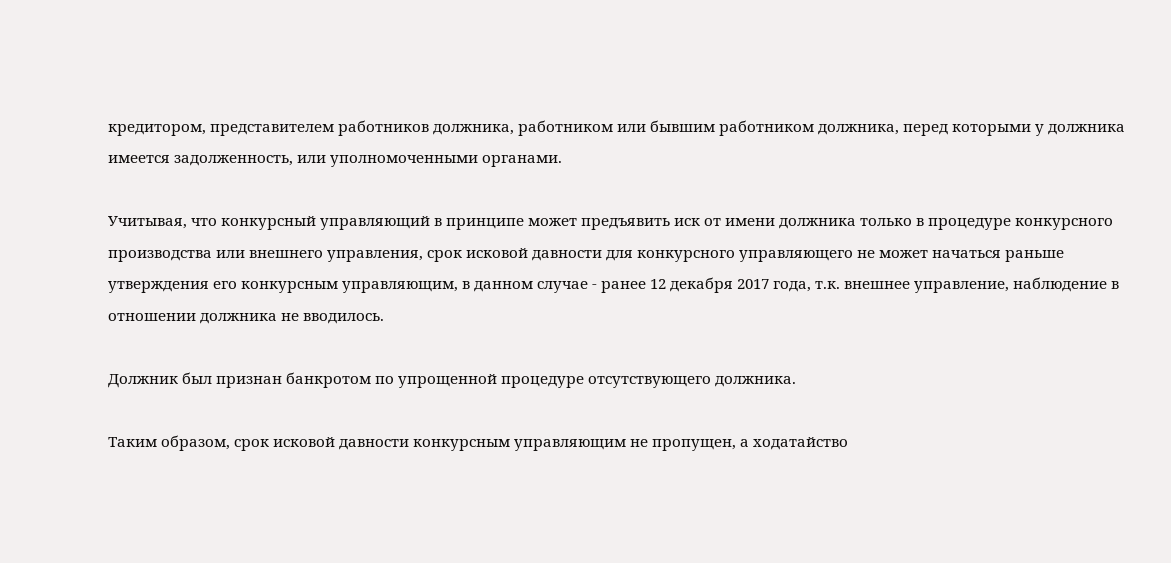кредитором, представителем работников должника, работником или бывшим работником должника, перед которыми у должника имеется задолженность, или уполномоченными органами.

Учитывая, что конкурсный управляющий в принципе может предъявить иск от имени должника только в процедуре конкурсного производства или внешнего управления, срок исковой давности для конкурсного управляющего не может начаться раньше утверждения его конкурсным управляющим, в данном случае - ранее 12 декабря 2017 года, т.к. внешнее управление, наблюдение в отношении должника не вводилось.

Должник был признан банкротом по упрощенной процедуре отсутствующего должника.

Таким образом, срок исковой давности конкурсным управляющим не пропущен, а ходатайство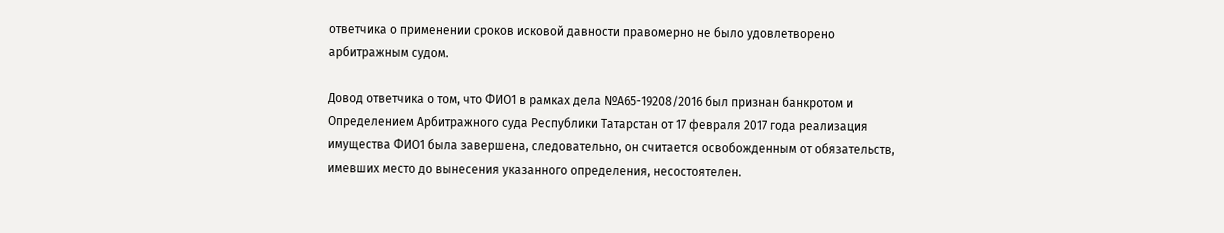ответчика о применении сроков исковой давности правомерно не было удовлетворено арбитражным судом.

Довод ответчика о том, что ФИО1 в рамках дела №А65-19208/2016 был признан банкротом и Определением Арбитражного суда Республики Татарстан от 17 февраля 2017 года реализация имущества ФИО1 была завершена, следовательно, он считается освобожденным от обязательств, имевших место до вынесения указанного определения, несостоятелен.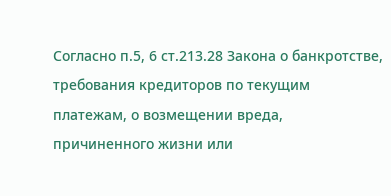Согласно п.5, 6 ст.213.28 Закона о банкротстве, требования кредиторов по текущим платежам, о возмещении вреда, причиненного жизни или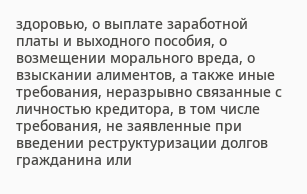здоровью, о выплате заработной платы и выходного пособия, о возмещении морального вреда, о взыскании алиментов, а также иные требования, неразрывно связанные с личностью кредитора, в том числе требования, не заявленные при введении реструктуризации долгов гражданина или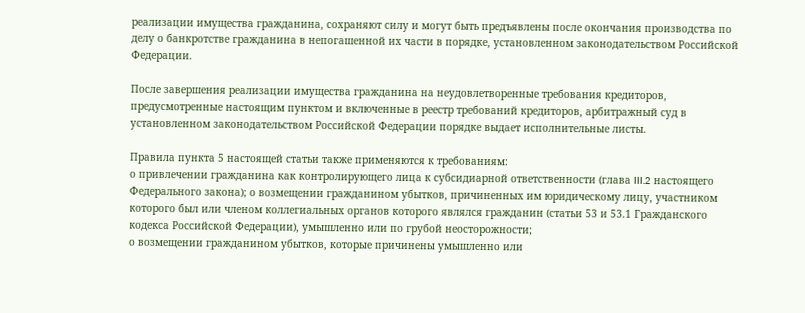реализации имущества гражданина, сохраняют силу и могут быть предъявлены после окончания производства по делу о банкротстве гражданина в непогашенной их части в порядке, установленном законодательством Российской Федерации.

После завершения реализации имущества гражданина на неудовлетворенные требования кредиторов, предусмотренные настоящим пунктом и включенные в реестр требований кредиторов, арбитражный суд в установленном законодательством Российской Федерации порядке выдает исполнительные листы.

Правила пункта 5 настоящей статьи также применяются к требованиям:
о привлечении гражданина как контролирующего лица к субсидиарной ответственности (глава III.2 настоящего Федерального закона); о возмещении гражданином убытков, причиненных им юридическому лицу, участником которого был или членом коллегиальных органов которого являлся гражданин (статьи 53 и 53.1 Гражданского кодекса Российской Федерации), умышленно или по грубой неосторожности;
о возмещении гражданином убытков, которые причинены умышленно или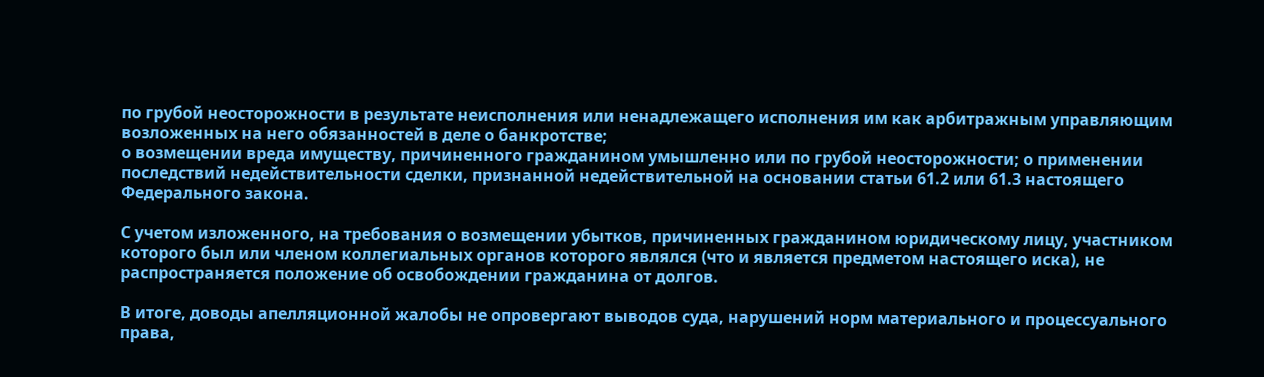по грубой неосторожности в результате неисполнения или ненадлежащего исполнения им как арбитражным управляющим возложенных на него обязанностей в деле о банкротстве;
о возмещении вреда имуществу, причиненного гражданином умышленно или по грубой неосторожности; о применении последствий недействительности сделки, признанной недействительной на основании статьи 61.2 или 61.3 настоящего Федерального закона.

С учетом изложенного, на требования о возмещении убытков, причиненных гражданином юридическому лицу, участником которого был или членом коллегиальных органов которого являлся (что и является предметом настоящего иска), не распространяется положение об освобождении гражданина от долгов.

В итоге, доводы апелляционной жалобы не опровергают выводов суда, нарушений норм материального и процессуального права,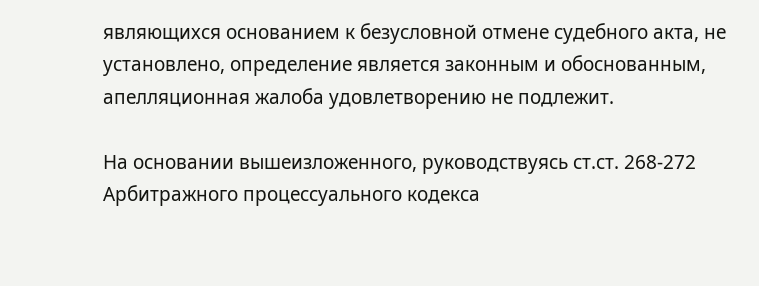являющихся основанием к безусловной отмене судебного акта, не установлено, определение является законным и обоснованным, апелляционная жалоба удовлетворению не подлежит.

На основании вышеизложенного, руководствуясь ст.ст. 268-272 Арбитражного процессуального кодекса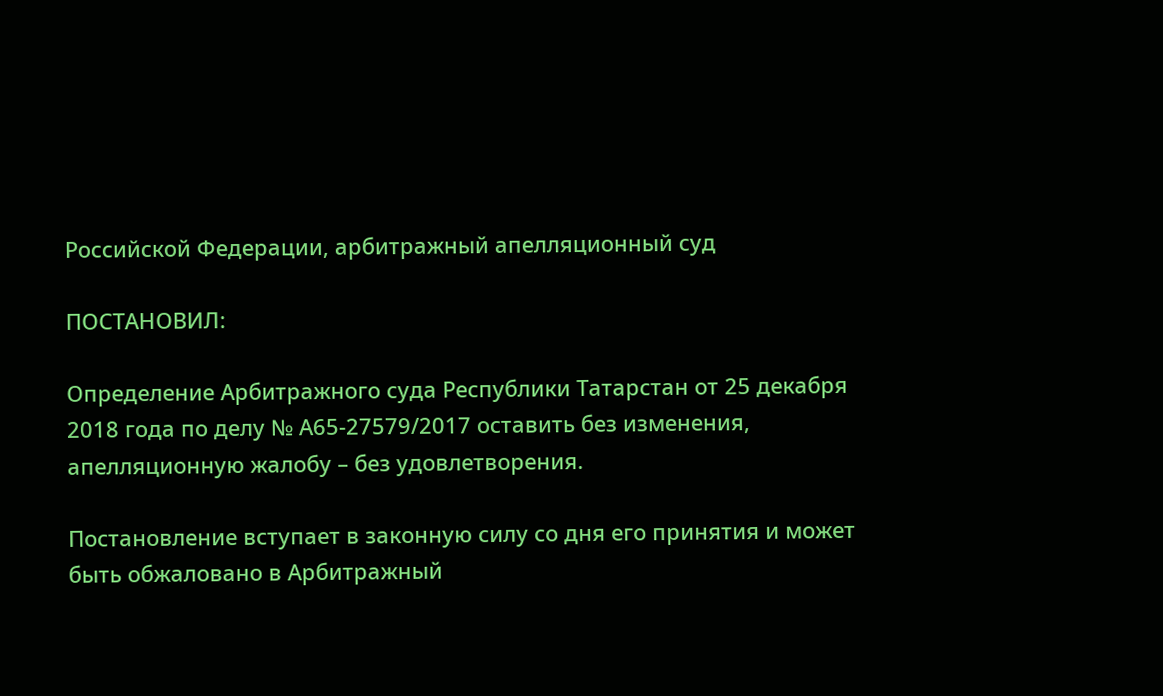Российской Федерации, арбитражный апелляционный суд

ПОСТАНОВИЛ:

Определение Арбитражного суда Республики Татарстан от 25 декабря 2018 года по делу № А65-27579/2017 оставить без изменения, апелляционную жалобу – без удовлетворения.

Постановление вступает в законную силу со дня его принятия и может быть обжаловано в Арбитражный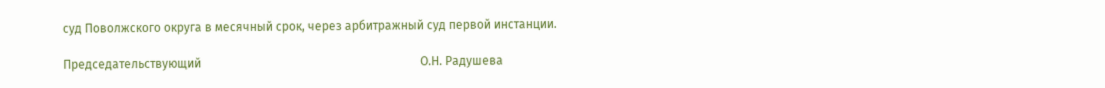суд Поволжского округа в месячный срок, через арбитражный суд первой инстанции.

Председательствующий                                                                         О.Н. Радушева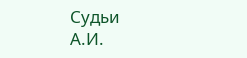Судьи                                                                                                        А.И.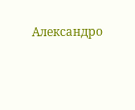Александро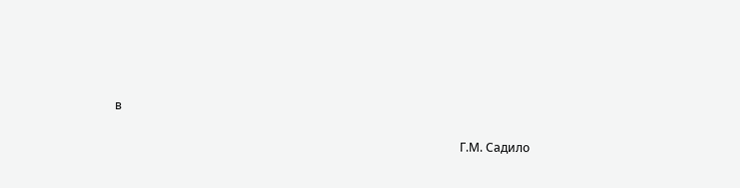в

                                                                                                                   Г.М. Садило